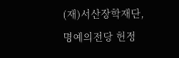(재)서산장학재단, 명예의전당 헌정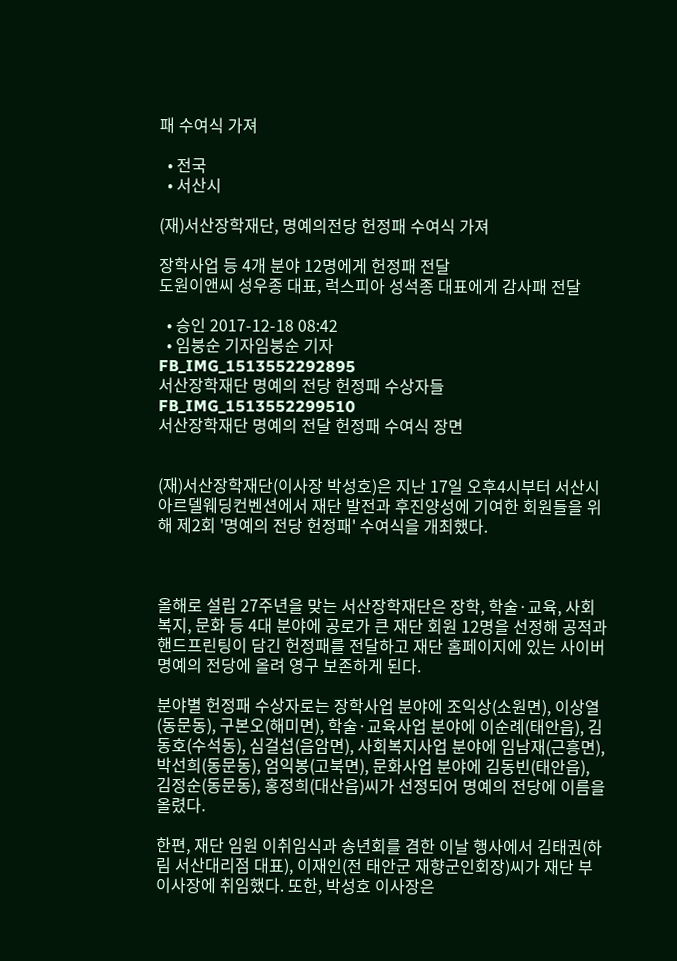패 수여식 가져

  • 전국
  • 서산시

(재)서산장학재단, 명예의전당 헌정패 수여식 가져

장학사업 등 4개 분야 12명에게 헌정패 전달
도원이앤씨 성우종 대표, 럭스피아 성석종 대표에게 감사패 전달

  • 승인 2017-12-18 08:42
  • 임붕순 기자임붕순 기자
FB_IMG_1513552292895
서산장학재단 명예의 전당 헌정패 수상자들
FB_IMG_1513552299510
서산장학재단 명예의 전달 헌정패 수여식 장면


(재)서산장학재단(이사장 박성호)은 지난 17일 오후4시부터 서산시 아르델웨딩컨벤션에서 재단 발전과 후진양성에 기여한 회원들을 위해 제2회 '명예의 전당 헌정패' 수여식을 개최했다.



올해로 설립 27주년을 맞는 서산장학재단은 장학, 학술·교육, 사회복지, 문화 등 4대 분야에 공로가 큰 재단 회원 12명을 선정해 공적과 핸드프린팅이 담긴 헌정패를 전달하고 재단 홈페이지에 있는 사이버 명예의 전당에 올려 영구 보존하게 된다.

분야별 헌정패 수상자로는 장학사업 분야에 조익상(소원면), 이상열(동문동), 구본오(해미면), 학술·교육사업 분야에 이순례(태안읍), 김동호(수석동), 심걸섭(음암면), 사회복지사업 분야에 임남재(근흥면), 박선희(동문동), 엄익봉(고북면), 문화사업 분야에 김동빈(태안읍), 김정순(동문동), 홍정희(대산읍)씨가 선정되어 명예의 전당에 이름을 올렸다.

한편, 재단 임원 이취임식과 송년회를 겸한 이날 행사에서 김태권(하림 서산대리점 대표), 이재인(전 태안군 재향군인회장)씨가 재단 부이사장에 취임했다. 또한, 박성호 이사장은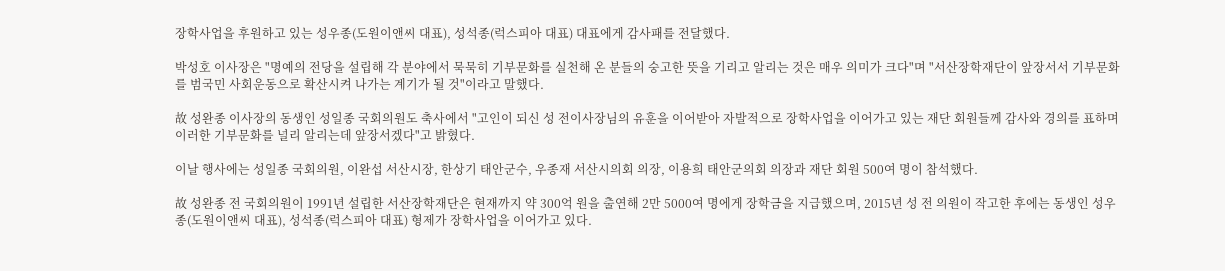장학사업을 후원하고 있는 성우종(도원이앤씨 대표), 성석종(럭스피아 대표) 대표에게 감사패를 전달했다.

박성호 이사장은 "명예의 전당을 설립해 각 분야에서 묵묵히 기부문화를 실천해 온 분들의 숭고한 뜻을 기리고 알리는 것은 매우 의미가 크다"며 "서산장학재단이 앞장서서 기부문화를 범국민 사회운동으로 확산시켜 나가는 계기가 될 것"이라고 말했다.

故 성완종 이사장의 동생인 성일종 국회의원도 축사에서 "고인이 되신 성 전이사장님의 유훈을 이어받아 자발적으로 장학사업을 이어가고 있는 재단 회원들께 감사와 경의를 표하며 이러한 기부문화를 널리 알리는데 앞장서겠다"고 밝혔다.

이날 행사에는 성일종 국회의원, 이완섭 서산시장, 한상기 태안군수, 우종재 서산시의회 의장, 이용희 태안군의회 의장과 재단 회원 500여 명이 참석했다.

故 성완종 전 국회의원이 1991년 설립한 서산장학재단은 현재까지 약 300억 원을 출연해 2만 5000여 명에게 장학금을 지급했으며, 2015년 성 전 의원이 작고한 후에는 동생인 성우종(도원이앤씨 대표), 성석종(럭스피아 대표) 형제가 장학사업을 이어가고 있다.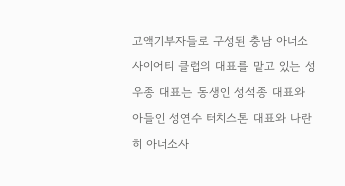고액기부자들로 구성된 충남 아너소사이어티 클럽의 대표를 맡고 있는 성우종 대표는 동생인 성석종 대표와 아들인 성연수 터치스톤 대표와 나란히 아너소사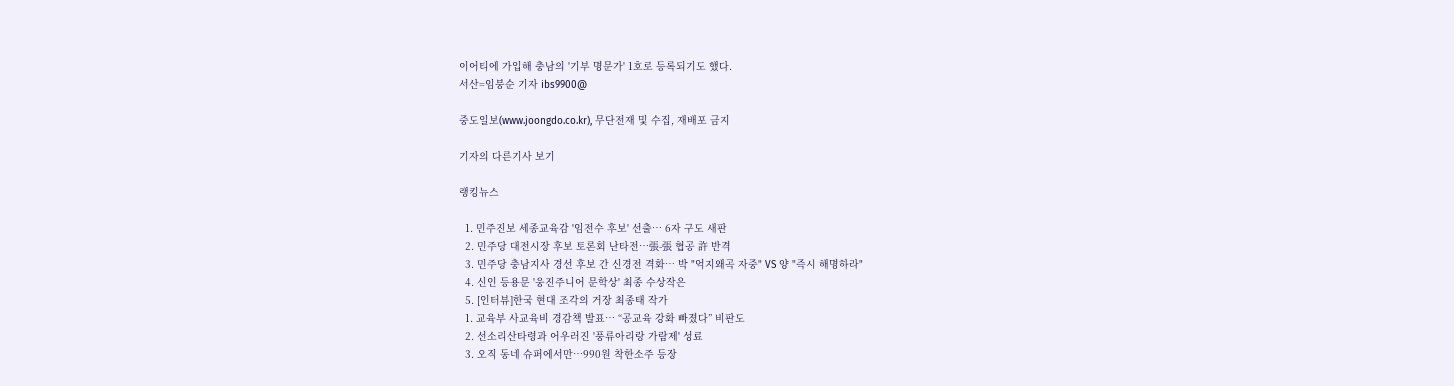이어티에 가입해 충남의 '기부 명문가' 1호로 등록되기도 했다.
서산=임붕순 기자 ibs9900@

중도일보(www.joongdo.co.kr), 무단전재 및 수집, 재배포 금지

기자의 다른기사 보기

랭킹뉴스

  1. 민주진보 세종교육감 '임전수 후보' 선출… 6자 구도 새판
  2. 민주당 대전시장 후보 토론회 난타전…張-張 협공 許 반격
  3. 민주당 충남지사 경선 후보 간 신경전 격화… 박 "억지왜곡 자중" VS 양 "즉시 해명하라"
  4. 신인 등용문 '웅진주니어 문학상' 최종 수상작은
  5. [인터뷰]한국 현대 조각의 거장 최종태 작가
  1. 교육부 사교육비 경감책 발표… “공교육 강화 빠졌다” 비판도
  2. 선소리산타령과 어우러진 '풍류아리랑 가람제' 성료
  3. 오직 동네 슈퍼에서만…990원 착한소주 등장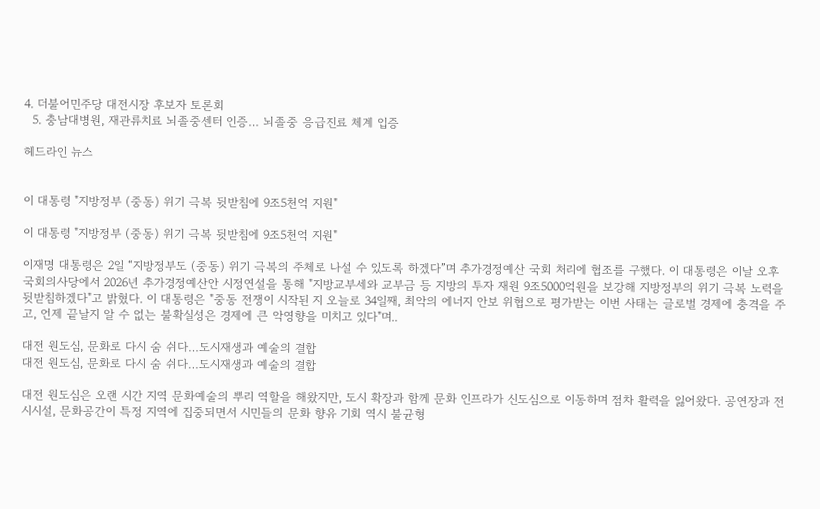4. 더불어민주당 대전시장 후보자 토론회
  5. 충남대병원, 재관류치료 뇌졸중센터 인증… 뇌졸중 응급진료 체계 입증

헤드라인 뉴스


이 대통령 "지방정부 (중동) 위기 극복 뒷받침에 9조5천억 지원"

이 대통령 "지방정부 (중동) 위기 극복 뒷받침에 9조5천억 지원"

이재명 대통령은 2일 “지방정부도 (중동) 위기 극복의 주체로 나설 수 있도록 하겠다”며 추가경정예산 국회 처리에 협조를 구했다. 이 대통령은 이날 오후 국회의사당에서 2026년 추가경정예산안 시정연설을 통해 "지방교부세와 교부금 등 지방의 투자 재원 9조5000억원을 보강해 지방정부의 위기 극복 노력을 뒷받침하겠다"고 밝혔다. 이 대통령은 "중동 전쟁이 시작된 지 오늘로 34일째, 최악의 에너지 안보 위협으로 평가받는 이번 사태는 글로벌 경제에 충격을 주고, 언제 끝날지 알 수 없는 불확실성은 경제에 큰 악영향을 미치고 있다"며..

대전 원도심, 문화로 다시 숨 쉬다…도시재생과 예술의 결합
대전 원도심, 문화로 다시 숨 쉬다…도시재생과 예술의 결합

대전 원도심은 오랜 시간 지역 문화예술의 뿌리 역할을 해왔지만, 도시 확장과 함께 문화 인프라가 신도심으로 이동하며 점차 활력을 잃어왔다. 공연장과 전시시설, 문화공간이 특정 지역에 집중되면서 시민들의 문화 향유 기회 역시 불균형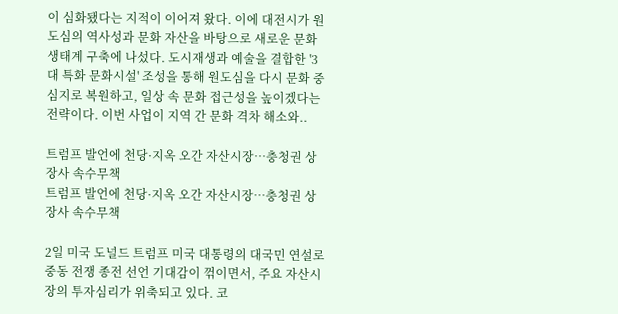이 심화됐다는 지적이 이어져 왔다. 이에 대전시가 원도심의 역사성과 문화 자산을 바탕으로 새로운 문화 생태계 구축에 나섰다. 도시재생과 예술을 결합한 '3대 특화 문화시설' 조성을 통해 원도심을 다시 문화 중심지로 복원하고, 일상 속 문화 접근성을 높이겠다는 전략이다. 이번 사업이 지역 간 문화 격차 해소와..

트럼프 발언에 천당·지옥 오간 자산시장…충청권 상장사 속수무책
트럼프 발언에 천당·지옥 오간 자산시장…충청권 상장사 속수무책

2일 미국 도널드 트럼프 미국 대통령의 대국민 연설로 중동 전쟁 종전 선언 기대감이 꺾이면서, 주요 자산시장의 투자심리가 위축되고 있다. 코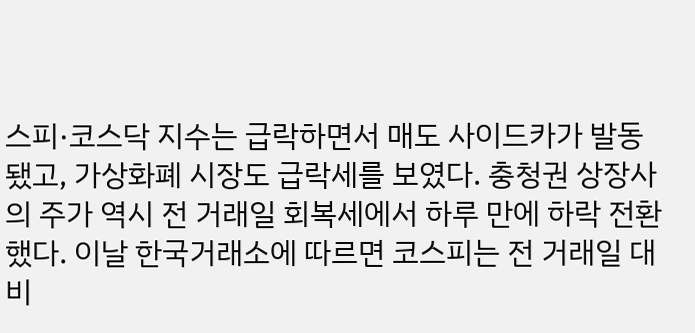스피·코스닥 지수는 급락하면서 매도 사이드카가 발동됐고, 가상화폐 시장도 급락세를 보였다. 충청권 상장사의 주가 역시 전 거래일 회복세에서 하루 만에 하락 전환했다. 이날 한국거래소에 따르면 코스피는 전 거래일 대비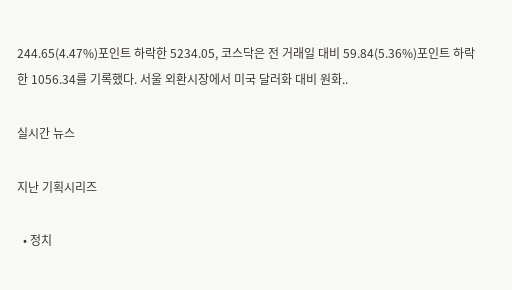244.65(4.47%)포인트 하락한 5234.05, 코스닥은 전 거래일 대비 59.84(5.36%)포인트 하락한 1056.34를 기록했다. 서울 외환시장에서 미국 달러화 대비 원화..

실시간 뉴스

지난 기획시리즈

  • 정치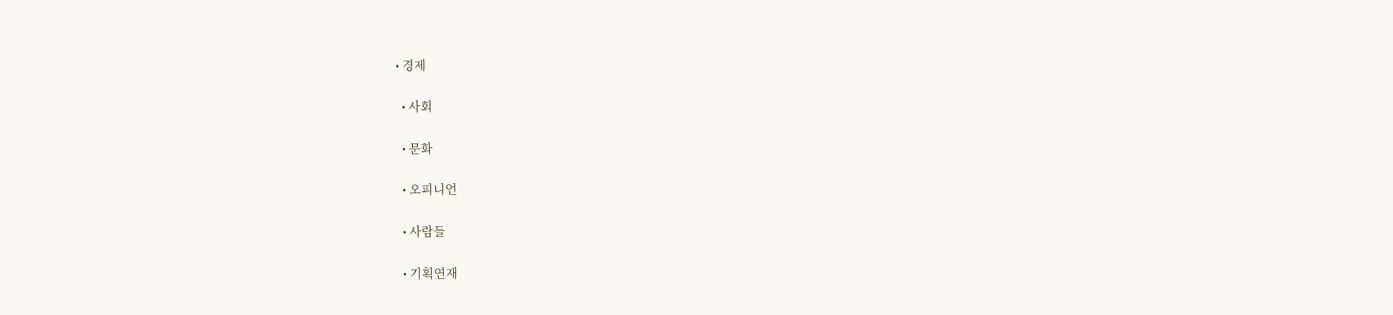• 경제

  • 사회

  • 문화

  • 오피니언

  • 사람들

  • 기획연재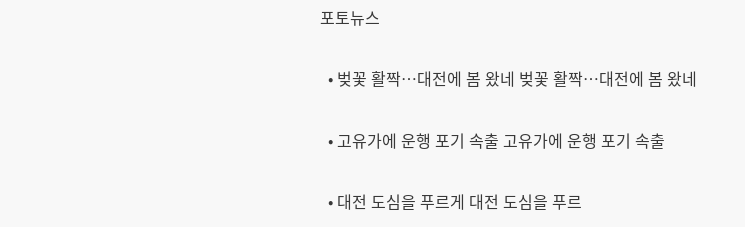포토뉴스

  • 벚꽃 활짝…대전에 봄 왔네 벚꽃 활짝…대전에 봄 왔네

  • 고유가에 운행 포기 속출 고유가에 운행 포기 속출

  • 대전 도심을 푸르게 대전 도심을 푸르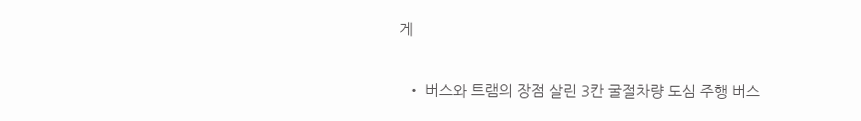게

  • 버스와 트램의 장점 살린 3칸 굴절차량 도심 주행 버스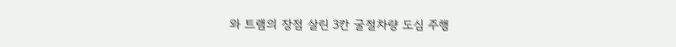와 트램의 장점 살린 3칸 굴절차량 도심 주행